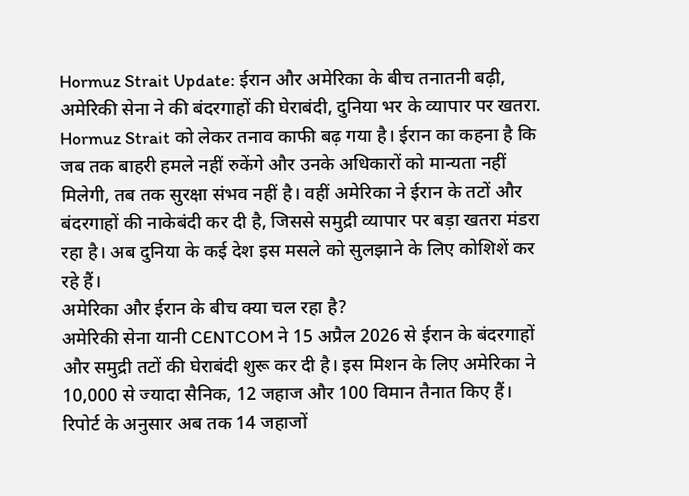Hormuz Strait Update: ईरान और अमेरिका के बीच तनातनी बढ़ी, अमेरिकी सेना ने की बंदरगाहों की घेराबंदी, दुनिया भर के व्यापार पर खतरा.
Hormuz Strait को लेकर तनाव काफी बढ़ गया है। ईरान का कहना है कि जब तक बाहरी हमले नहीं रुकेंगे और उनके अधिकारों को मान्यता नहीं मिलेगी, तब तक सुरक्षा संभव नहीं है। वहीं अमेरिका ने ईरान के तटों और बंदरगाहों की नाकेबंदी कर दी है, जिससे समुद्री व्यापार पर बड़ा खतरा मंडरा रहा है। अब दुनिया के कई देश इस मसले को सुलझाने के लिए कोशिशें कर रहे हैं।
अमेरिका और ईरान के बीच क्या चल रहा है?
अमेरिकी सेना यानी CENTCOM ने 15 अप्रैल 2026 से ईरान के बंदरगाहों और समुद्री तटों की घेराबंदी शुरू कर दी है। इस मिशन के लिए अमेरिका ने 10,000 से ज्यादा सैनिक, 12 जहाज और 100 विमान तैनात किए हैं। रिपोर्ट के अनुसार अब तक 14 जहाजों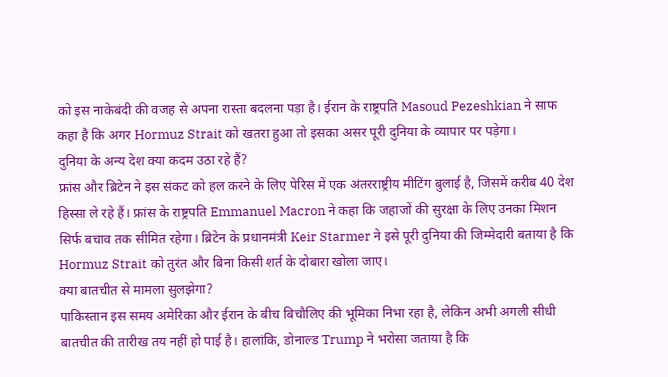को इस नाकेबंदी की वजह से अपना रास्ता बदलना पड़ा है। ईरान के राष्ट्रपति Masoud Pezeshkian ने साफ कहा है कि अगर Hormuz Strait को खतरा हुआ तो इसका असर पूरी दुनिया के व्यापार पर पड़ेगा।
दुनिया के अन्य देश क्या कदम उठा रहे हैं?
फ्रांस और ब्रिटेन ने इस संकट को हल करने के लिए पेरिस में एक अंतरराष्ट्रीय मीटिंग बुलाई है, जिसमें करीब 40 देश हिस्सा ले रहे हैं। फ्रांस के राष्ट्रपति Emmanuel Macron ने कहा कि जहाजों की सुरक्षा के लिए उनका मिशन सिर्फ बचाव तक सीमित रहेगा। ब्रिटेन के प्रधानमंत्री Keir Starmer ने इसे पूरी दुनिया की जिम्मेदारी बताया है कि Hormuz Strait को तुरंत और बिना किसी शर्त के दोबारा खोला जाए।
क्या बातचीत से मामला सुलझेगा?
पाकिस्तान इस समय अमेरिका और ईरान के बीच बिचौलिए की भूमिका निभा रहा है, लेकिन अभी अगली सीधी बातचीत की तारीख तय नहीं हो पाई है। हालांकि, डोनाल्ड Trump ने भरोसा जताया है कि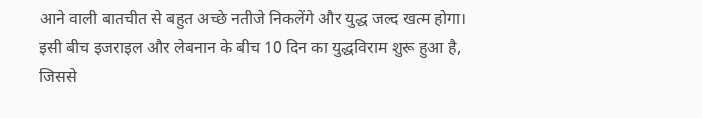आने वाली बातचीत से बहुत अच्छे नतीजे निकलेंगे और युद्ध जल्द खत्म होगा। इसी बीच इजराइल और लेबनान के बीच 10 दिन का युद्धविराम शुरू हुआ है, जिससे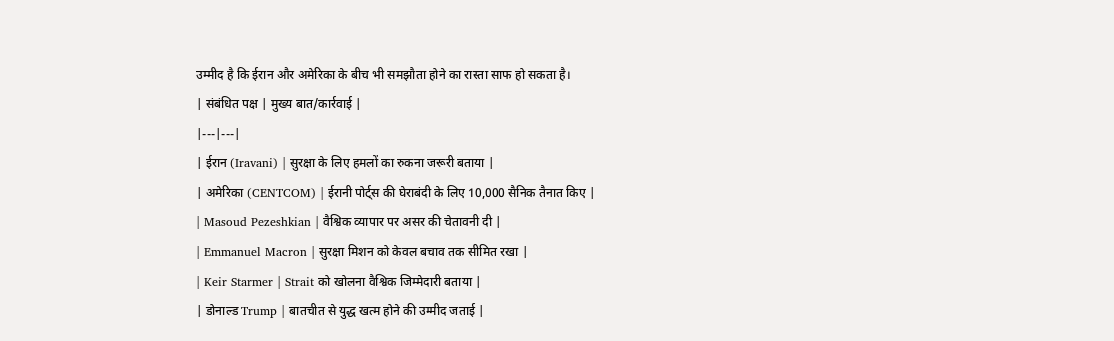उम्मीद है कि ईरान और अमेरिका के बीच भी समझौता होने का रास्ता साफ हो सकता है।
| संबंधित पक्ष | मुख्य बात/कार्रवाई |
|---|---|
| ईरान (Iravani) | सुरक्षा के लिए हमलों का रुकना जरूरी बताया |
| अमेरिका (CENTCOM) | ईरानी पोर्ट्स की घेराबंदी के लिए 10,000 सैनिक तैनात किए |
| Masoud Pezeshkian | वैश्विक व्यापार पर असर की चेतावनी दी |
| Emmanuel Macron | सुरक्षा मिशन को केवल बचाव तक सीमित रखा |
| Keir Starmer | Strait को खोलना वैश्विक जिम्मेदारी बताया |
| डोनाल्ड Trump | बातचीत से युद्ध खत्म होने की उम्मीद जताई |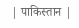| पाकिस्तान |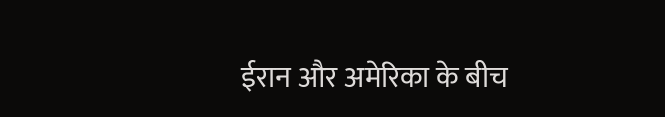ईरान और अमेरिका के बीच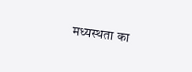मध्यस्थता का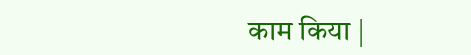काम किया |